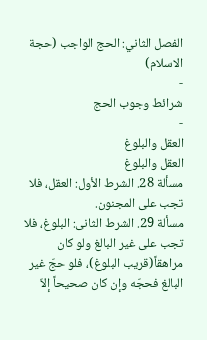الفصل الثاني: الحج الواجب (حجة الاسلام)
-
شرائط وجوب الحج
-
العقل والبلوغ
العقل والبلوغ
مسألة 28. الشرط الأول: العقل، فلا تجب علی المجنون.
مسألة 29. الشرط الثانی: البلوغ، فلا تجب علی غیر البالغ ولو کان مراهقاً(قریب البلوغ)، فلو حجّ غیر البالغ فحجّه وإن کان صحیحاً إلاّ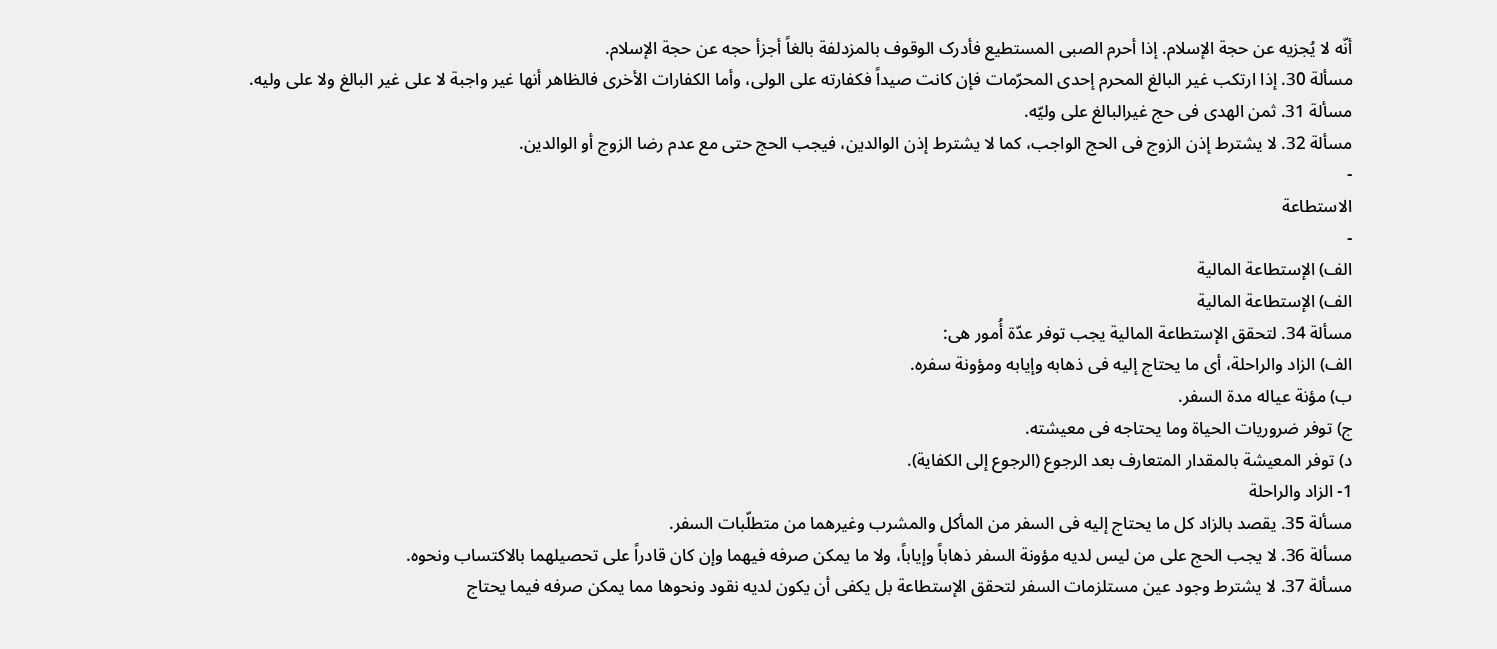أنّه لا یُجزیه عن حجة الإسلام. إذا أحرم الصبی المستطیع فأدرک الوقوف بالمزدلفة بالغاً أجزأ حجه عن حجة الإسلام.
مسألة 30. إذا ارتکب غیر البالغ المحرم إحدی المحرّمات فإن کانت صیداً فکفارته علی الولی، وأما الکفارات الأخری فالظاهر أنها غیر واجبة لا علی غیر البالغ ولا علی ولیه.
مسألة 31. ثمن الهدی فی حج غیرالبالغ علی ولیّه.
مسألة 32. لا یشترط إذن الزوج فی الحج الواجب، کما لا یشترط إذن الوالدین، فیجب الحج حتی مع عدم رضا الزوج أو الوالدین.
-
الاستطاعة
-
الف) الإستطاعة المالية
الف) الإستطاعة المالیة
مسألة 34. لتحقق الإستطاعة المالیة یجب توفر عدّة أُمور هی:
الف) الزاد والراحلة، أی ما یحتاج إلیه فی ذهابه وإیابه ومؤونة سفره.
ب) مؤنة عیاله مدة السفر.
ج) توفر ضروریات الحیاة وما یحتاجه فی معیشته.
د) توفر المعیشة بالمقدار المتعارف بعد الرجوع (الرجوع إلی الکفایة).
1- الزاد والراحلة
مسألة 35. یقصد بالزاد کل ما یحتاج إلیه فی السفر من المأکل والمشرب وغیرهما من متطلّبات السفر.
مسألة 36. لا یجب الحج علی من لیس لدیه مؤونة السفر ذهاباً وإیاباً، ولا ما یمکن صرفه فیهما وإن کان قادراً علی تحصیلهما بالاکتساب ونحوه.
مسألة 37. لا یشترط وجود عین مستلزمات السفر لتحقق الإستطاعة بل یکفی أن یکون لدیه نقود ونحوها مما یمکن صرفه فیما یحتاج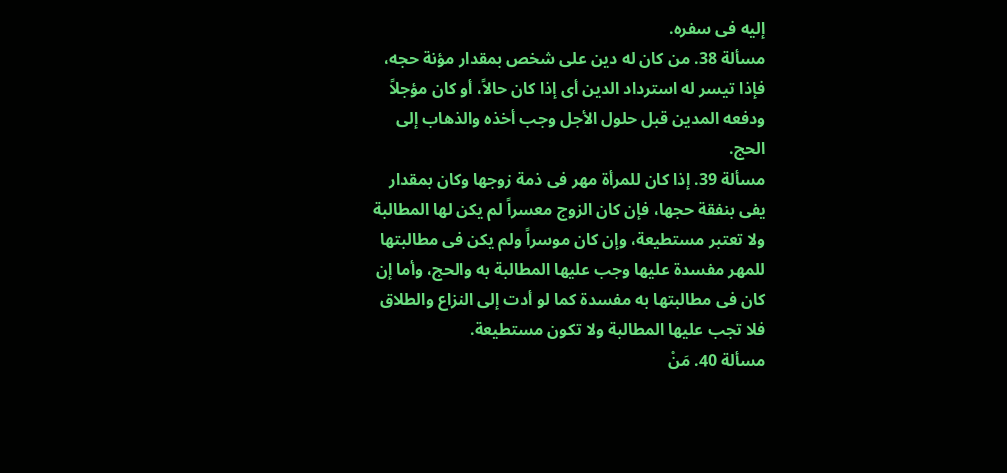إلیه فی سفره.
مسألة 38. من کان له دین علی شخص بمقدار مؤنة حجه، فإذا تیسر له استرداد الدین أی إذا کان حالاً، أو کان مؤجلاً ودفعه المدین قبل حلول الأجل وجب أخذه والذهاب إلی الحج.
مسألة 39. إذا کان للمرأة مهر فی ذمة زوجها وکان بمقدار یفی بنفقة حجها، فإن کان الزوج معسراً لم یکن لها المطالبة ولا تعتبر مستطیعة، وإن کان موسراً ولم یکن فی مطالبتها للمهر مفسدة علیها وجب علیها المطالبة به والحج، وأما إن کان فی مطالبتها به مفسدة کما لو أدت إلی النزاع والطلاق فلا تجب علیها المطالبة ولا تکون مستطیعة.
مسألة 40. مَنْ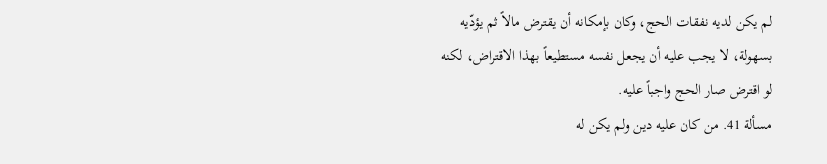لم یکن لدیه نفقات الحج، وکان بإمکانه أن یقترض مالاً ثم یؤدّیه بسهولة، لا یجب علیه أن یجعل نفسه مستطیعاً بهذا الاقتراض، لکنه لو اقترض صار الحج واجباً علیه.
مسألة 41. من کان علیه دین ولم یکن له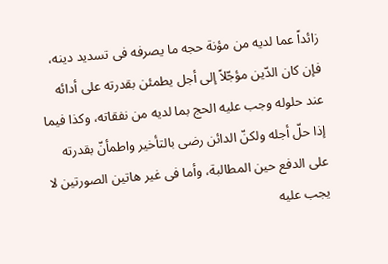زائداً عما لدیه من مؤنة حجه ما یصرفه فی تسدید دینه، فإن کان الدّین مؤجّلاً إلی أجل یطمئن بقدرته علی أدائه عند حلوله وجب علیه الحج بما لدیه من نفقاته، وکذا فیما إذا حلّ أجله ولکنّ الدائن رضی بالتأخیر واطمأنّ بقدرته علی الدفع حین المطالبة، وأما فی غیر هاتین الصورتین لا یجب علیه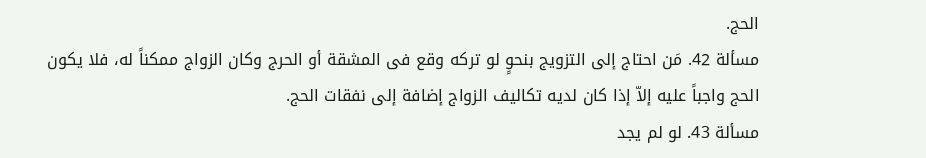الحج.
مسألة 42. مَن احتاج إلی التزویج بنحوٍ لو ترکه وقع فی المشقة أو الحرج وکان الزواج ممکناً له، فلا یکون الحج واجباً علیه إلاّ إذا کان لدیه تکالیف الزواج إضافة إلی نفقات الحج.
مسألة 43. لو لم یجد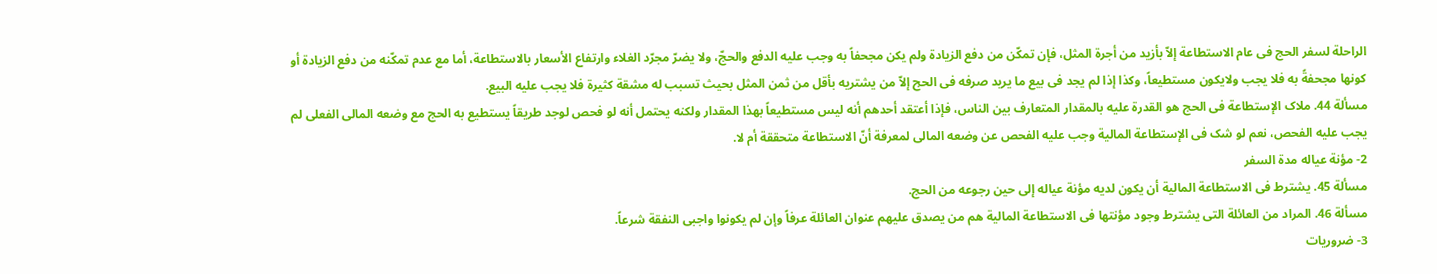الراحلة لسفر الحج فی عام الاستطاعة إلاّ بأزید من أجرة المثل، فإن تمکّن من دفع الزیادة ولم یکن مجحفاً به وجب علیه الدفع والحجّ، ولا یضرّ مجرّد الغلاء وارتفاع الأسعار بالاستطاعة، أما مع عدم تمکّنه من دفع الزیادة أو کونها مجحفةً به فلا یجب ولایکون مستطیعاً، وکذا إذا لم یجد فی بیع ما یرید صرفه فی الحج إلاّ من یشتریه بأقل من ثمن المثل بحیث تسبب له مشقة کثیرة فلا یجب علیه البیع.
مسألة 44. ملاک الإستطاعة فی الحج هو القدرة علیه بالمقدار المتعارف بین الناس، فإذا أعتقد أحدهم أنه لیس مستطیعاً بهذا المقدار ولکنه یحتمل أنه لو فحص لوجد طریقاً یستطیع به الحج مع وضعه المالی الفعلی لم یجب علیه الفحص، نعم لو شک فی الإستطاعة المالیة وجب علیه الفحص عن وضعه المالی لمعرفة أنّ الاستطاعة متحققة أم لا.
2- مؤنة عیاله مدة السفر
مسألة 45. یشترط فی الاستطاعة المالیة أن یکون لدیه مؤنة عیاله إلی حین رجوعه من الحج.
مسألة 46. المراد من العائلة التی یشترط وجود مؤنتها فی الاستطاعة المالیة هم من یصدق علیهم عنوان العائلة عرفاً وإن لم یکونوا واجبی النفقة شرعاً.
3- ضروریات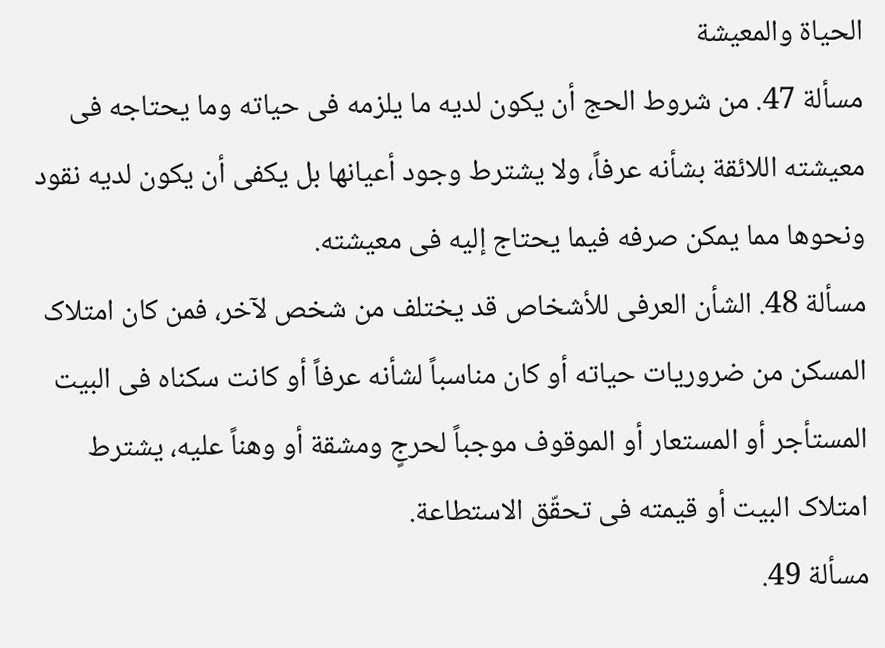الحیاة والمعیشة
مسألة 47. من شروط الحج أن یکون لدیه ما یلزمه فی حیاته وما یحتاجه فی معیشته اللائقة بشأنه عرفاً، ولا یشترط وجود أعیانها بل یکفی أن یکون لدیه نقود ونحوها مما یمکن صرفه فیما یحتاج إلیه فی معیشته.
مسألة 48. الشأن العرفی للأشخاص قد یختلف من شخص لآخر، فمن کان امتلاک المسکن من ضروریات حیاته أو کان مناسباً لشأنه عرفاً أو کانت سکناه فی البیت المستأجر أو المستعار أو الموقوف موجباً لحرجٍ ومشقة أو وهناً علیه، یشترط امتلاک البیت أو قیمته فی تحقّق الاستطاعة.
مسألة 49.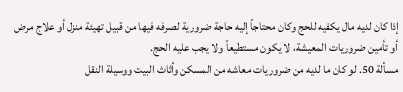إذا کان لدیه مال یکفیه للحج وکان محتاجاً إلیه حاجة ضروریة لصرفه فیها من قبیل تهیئة منزل أو علاج مرض أو تأمین ضروریات المعیشة، لا یکون مستطیعاً ولا یجب علیه الحج.
مسألة 50. لو کان ما لدیه من ضروریات معاشه من المسکن وأثاث البیت ووسیلة النقل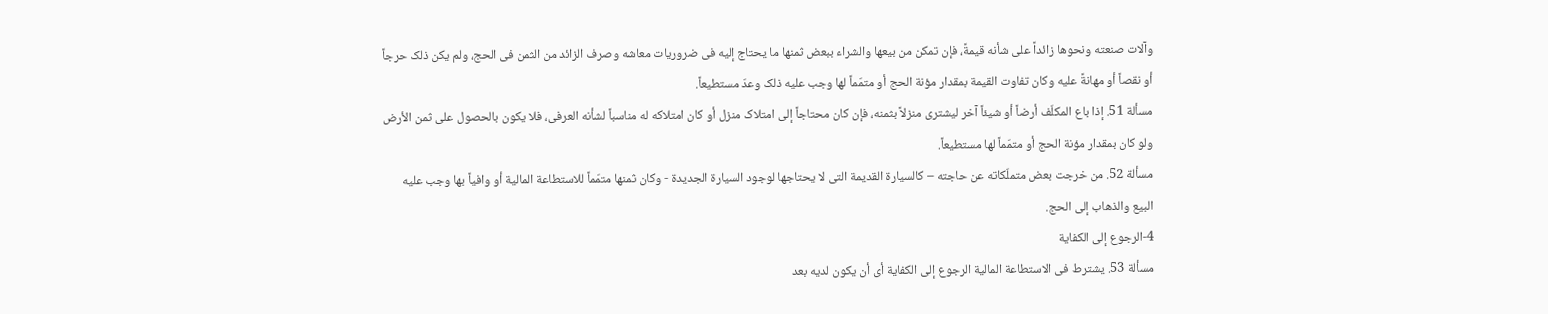وآلات صنعته ونحوها زائداً علی شأنه قیمةً، فإن تمکن من بیعها والشراء ببعض ثمنها ما یحتاج إلیه فی ضروریات معاشه وصرف الزائد من الثمن فی الحج، ولم یکن ذلک حرجاً أو نقصاً أو مهانةً علیه وکان تفاوت القیمة بمقدار مؤنة الحج أو متمّماً لها وجب علیه ذلک وعدّ مستطیعاً.
مسألة 51. إذا باع المکلّف أرضاً أو شیئاً آخر لیشتری منزلاً بثمنه، فإن کان محتاجاً إلی امتلاک منزل أو کان امتلاکه له مناسباً لشأنه العرفی، فلا یکون بالحصول علی ثمن الأرض ولو کان بمقدار مؤنة الحج أو متمّماً لها مستطیعاً.
مسألة 52. من خرجت بعض متملّکاته عن حاجته – کالسیارة القدیمة التی لا یحتاجها لوجود السیارة الجدیدة - وکان ثمنها متمّماً للاستطاعة المالیة أو وافیاً بها وجب علیه البیع والذهاب إلی الحج.
4-الرجوع إلی الکفایة
مسألة 53. یشترط فی الاستطاعة المالیة الرجوع إلی الکفایة أی أن یکون لدیه بعد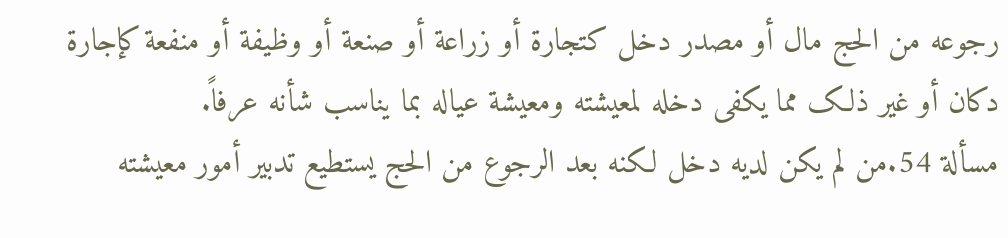رجوعه من الحج مال أو مصدر دخل کتجارة أو زراعة أو صنعة أو وظیفة أو منفعة کإجارة دکان أو غیر ذلک مما یکفی دخله لمعیشته ومعیشة عیاله بما یناسب شأنه عرفاً.
مسألة 54.من لم یکن لدیه دخل لکنه بعد الرجوع من الحج یستطیع تدبیر أمور معیشته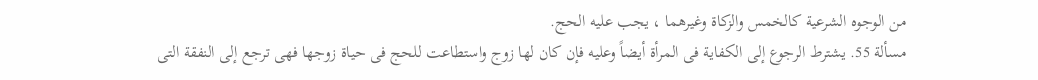من الوجوه الشرعیة کالخمس والزکاة وغیرهما ، یجب علیه الحج.
مسألة 55. یشترط الرجوع إلی الکفایة فی المرأة أیضاً وعلیه فإن کان لها زوج واستطاعت للحج فی حیاة زوجها فهی ترجع إلی النفقة التی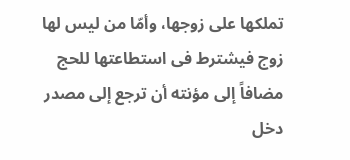تملکها علی زوجها، وأمّا من لیس لها زوج فیشترط فی استطاعتها للحج مضافاً إلی مؤنته أن ترجع إلی مصدر دخل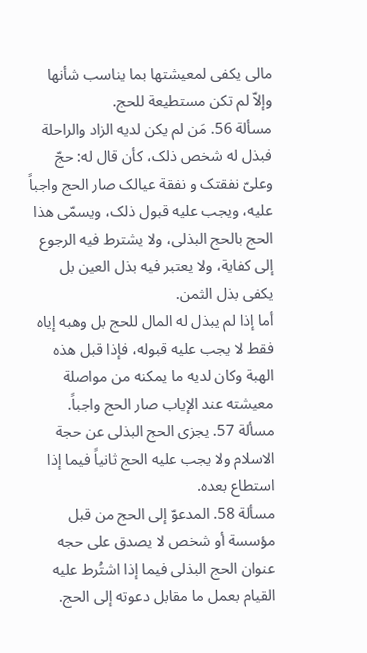مالی یکفی لمعیشتها بما یناسب شأنها وإلاّ لم تکن مستطیعة للحج.
مسألة 56. مَن لم یکن لدیه الزاد والراحلة فبذل له شخص ذلک، کأن قال له: حجّ وعلیّ نفقتک و نفقة عیالک صار الحج واجباً علیه، ویجب علیه قبول ذلک، ویسمّی هذا الحج بالحج البذلی، ولا یشترط فیه الرجوع إلی کفایة، ولا یعتبر فیه بذل العین بل یکفی بذل الثمن.
أما إذا لم یبذل له المال للحج بل وهبه إیاه فقط لا یجب علیه قبوله، فإذا قبل هذه الهبة وکان لدیه ما یمکنه من مواصلة معیشته عند الإیاب صار الحج واجباً.
مسألة 57. یجزی الحج البذلی عن حجة الاسلام ولا یجب علیه الحج ثانیاً فیما إذا استطاع بعده.
مسألة 58. المدعوّ إلی الحج من قبل مؤسسة أو شخص لا یصدق علی حجه عنوان الحج البذلی فیما إذا اشتُرط علیه القیام بعمل ما مقابل دعوته إلی الحج.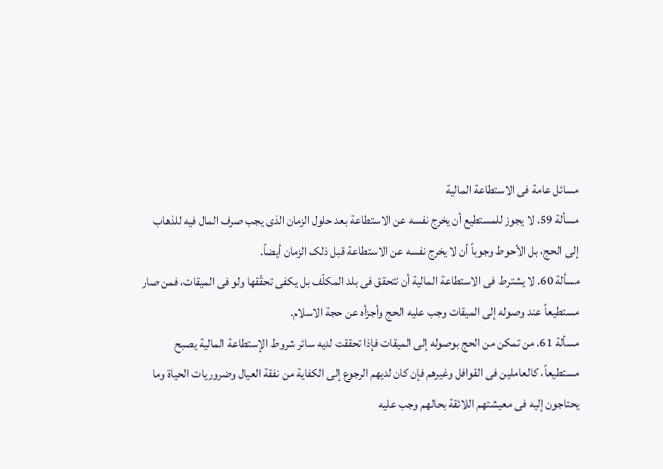مسائل عامة فی الاستطاعة المالیة
مسألة 59. لا یجوز للمستطیع أن یخرج نفسه عن الاستطاعة بعد حلول الزمان الذی یجب صرف المال فیه للذهاب إلی الحج، بل الأحوط وجوباً أن لا یخرج نفسه عن الاستطاعة قبل ذلک الزمان أیضاً.
مسألة 60. لا یشترط فی الاستطاعة المالیة أن تتحقق فی بلد المکلّف بل یکفی تحقّقها ولو فی المیقات، فمن صار مستطیعاً عند وصوله إلی المیقات وجب علیه الحج وأجزأه عن حجة الاسلام.
مسألة 61. من تمکن من الحج بوصوله إلی المیقات فإذا تحققت لدیه سائر شروط الإستطاعة المالیة یصبح مستطیعاً، کالعاملین فی القوافل وغیرهم فإن کان لدیهم الرجوع إلی الکفایة من نفقة العیال وضروریات الحیاة وما یحتاجون إلیه فی معیشتهم اللائقة بحالهم وجب علیه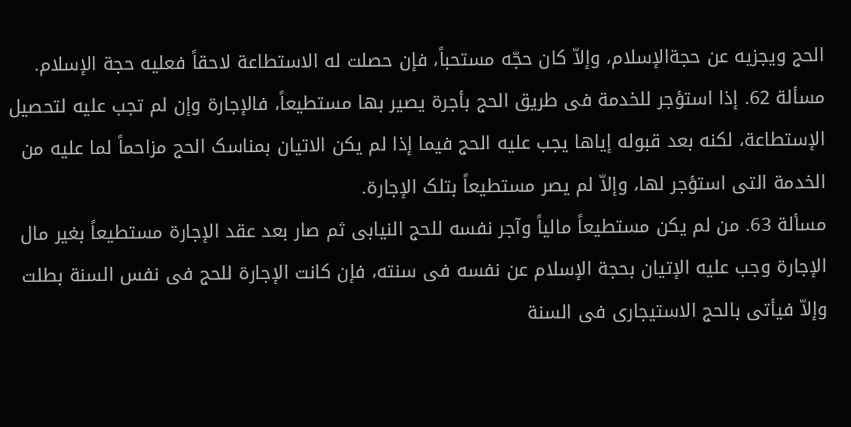الحج ویجزیه عن حجةالإسلام، وإلاّ کان حجّه مستحباً، فإن حصلت له الاستطاعة لاحقاً فعلیه حجة الإسلام.
مسألة 62. إذا استؤجر للخدمة فی طریق الحج بأجرة یصیر بها مستطیعاً، فالإجارة وإن لم تجب علیه لتحصیل الإستطاعة، لکنه بعد قبوله إیاها یجب علیه الحج فیما إذا لم یکن الاتیان بمناسک الحج مزاحماً لما علیه من الخدمة التی استؤجر لها، وإلاّ لم یصر مستطیعاً بتلک الإجارة.
مسألة 63. من لم یکن مستطیعاً مالیاً وآجر نفسه للحج النیابی ثم صار بعد عقد الإجارة مستطیعاً بغیر مال الإجارة وجب علیه الإتیان بحجة الإسلام عن نفسه فی سنته، فإن کانت الإجارة للحج فی نفس السنة بطلت وإلاّ فیأتی بالحج الاستیجاری فی السنة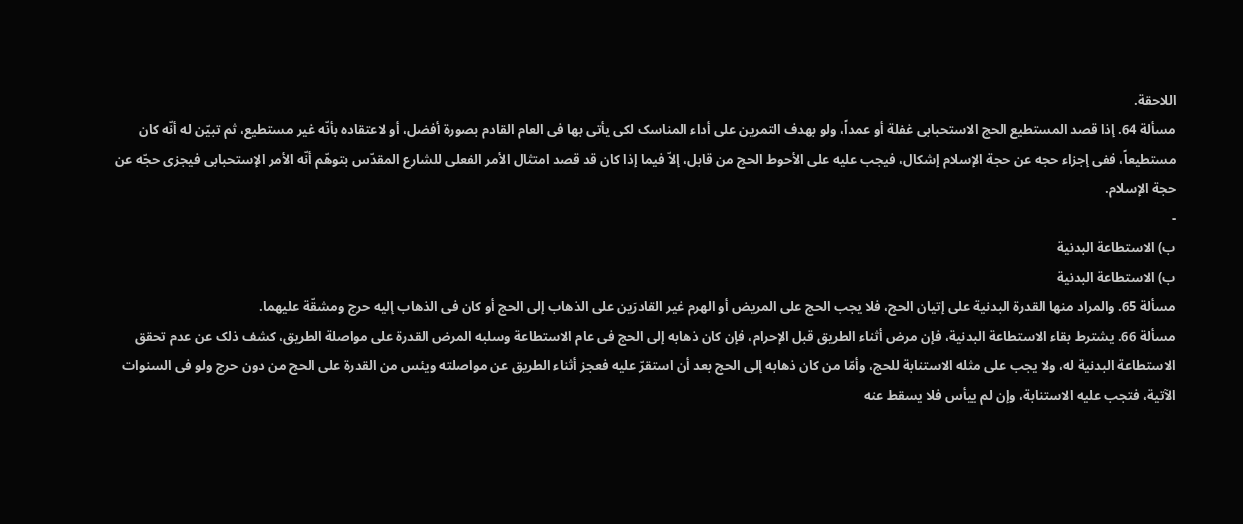اللاحقة.
مسألة 64. إذا قصد المستطیع الحج الاستحبابی غفلة أو عمداً، ولو بهدف التمرین علی أداء المناسک لکی یأتی بها فی العام القادم بصورة أفضل، أو لاعتقاده بأنّه غیر مستطیع، ثم تبیّن له أنّه کان مستطیعاً، ففی إجزاء حجه عن حجة الإسلام إشکال، فیجب علیه علی الأحوط الحج من قابل، إلاّ فیما إذا کان قد قصد امتثال الأمر الفعلی للشارع المقدّس بتوهّم أنّه الأمر الإستحبابی فیجزی حجّه عن حجة الإسلام.
-
ب) الاستطاعة البدنية
ب) الاستطاعة البدنیة
مسألة 65. والمراد منها القدرة البدنیة علی إتیان الحج، فلا یجب الحج علی المریض أو الهرم غیر القادرَین علی الذهاب إلی الحج أو کان فی الذهاب إلیه حرج ومشقّة علیهما.
مسألة 66. یشترط بقاء الاستطاعة البدنیة، فإن مرض أثناء الطریق قبل الإحرام، فإن کان ذهابه إلی الحج فی عام الاستطاعة وسلبه المرض القدرة علی مواصلة الطریق، کشف ذلک عن عدم تحقق الاستطاعة البدنیة له، ولا یجب علی مثله الاستنابة للحج، وأمّا من کان ذهابه إلی الحج بعد أن استقرّ علیه فعجز أثناء الطریق عن مواصلته ویئس من القدرة علی الحج من دون حرج ولو فی السنوات الآتیة، فتجب علیه الاستنابة، وإن لم ییأس فلا یسقط عنه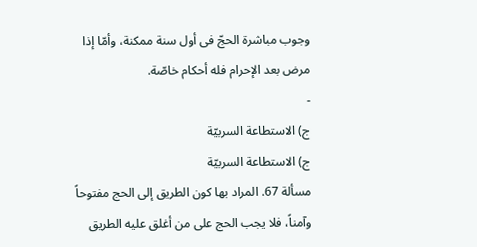وجوب مباشرة الحجّ فی أول سنة ممکنة، وأمّا إذا مرض بعد الإحرام فله أحکام خاصّة.
-
ج) الاستطاعة السربيّة
ج) الاستطاعة السربیّة
مسألة 67. المراد بها کون الطریق إلی الحج مفتوحاً وآمناً، فلا یجب الحج علی من أغلق علیه الطریق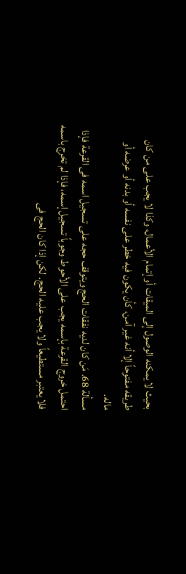بحیث لا یمکنه الوصول إلی المیقات أو إتمام الأعمال، وکذا لا یجب علی من کان طریقه مفتوحاً إلا أنه غیر آمن، کأن یکون فیه خطر علی نفسه أو بدنه أو عرضه أو ماله.
مسألة 68. مَن کان لدیه نفقات الحج ویتوقف حجه علی تسجیل اسمه فی القرعة فإذا احتمل خروج القرعة بإسمه یجب علی الأحوط وجوباً تسجیل إسمه، فإذا لم تخرج باسمه فلا یعتبر مستطیعاً ولا یجب علیه الحج. لکن إذا کان الحج فی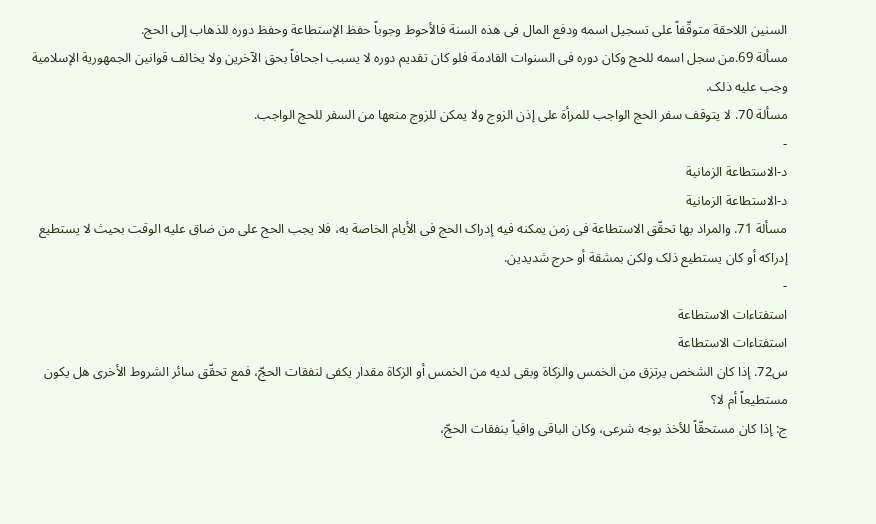السنین اللاحقة متوقّفاً علی تسجیل اسمه ودفع المال فی هذه السنة فالأحوط وجوباً حفظ الإستطاعة وحفظ دوره للذهاب إلی الحج.
مسألة 69.من سجل اسمه للحج وکان دوره فی السنوات القادمة فلو کان تقدیم دوره لا یسبب اجحافاً بحق الآخرین ولا یخالف قوانین الجمهوریة الإسلامیة وجب علیه ذلک.
مسألة 70. لا یتوقف سفر الحج الواجب للمرأة علی إذن الزوج ولا یمکن للزوج منعها من السفر للحج الواجب.
-
د-الاستطاعة الزمانية
د-الاستطاعة الزمانیة
مسألة 71. والمراد بها تحقّق الاستطاعة فی زمن یمکنه فیه إدراک الحج فی الأیام الخاصة به، فلا یجب الحج علی من ضاق علیه الوقت بحیث لا یستطیع إدراکه أو کان یستطیع ذلک ولکن بمشقة أو حرج شدیدین.
-
استفتاءات الاستطاعة
استفتاءات الاستطاعة
س72. إذا کان الشخص یرتزق من الخمس والزکاة وبقی لدیه من الخمس أو الزکاة مقدار یکفی لنفقات الحجّ، فمع تحقّق سائر الشروط الأخری هل یکون مستطیعاً أم لا؟
ج: إذا کان مستحقّاً للأخذ بوجه شرعی، وکان الباقی وافیاً بنفقات الحجّ،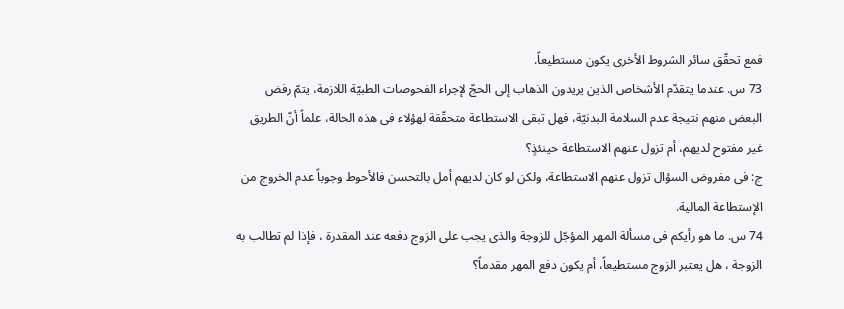فمع تحقّق سائر الشروط الأخری یکون مستطیعاً.
73 س. عندما یتقدّم الأشخاص الذین یریدون الذهاب إلی الحجّ لإجراء الفحوصات الطبیّة اللازمة، یتمّ رفض البعض منهم نتیجة عدم السلامة البدنیّة، فهل تبقی الاستطاعة متحقّقة لهؤلاء فی هذه الحالة، علماً أنّ الطریق غیر مفتوح لدیهم، أم تزول عنهم الاستطاعة حینئذٍ؟
ج: فی مفروض السؤال تزول عنهم الاستطاعة، ولکن لو کان لدیهم أمل بالتحسن فالأحوط وجوباً عدم الخروج من الإستطاعة المالیة.
74 س. ما هو رأیکم فی مسألة المهر المؤجّل للزوجة والذی یجب علی الزوج دفعه عند المقدرة ، فإذا لم تطالب به الزوجة ، هل یعتبر الزوج مستطیعاً، أم یکون دفع المهر مقدماً؟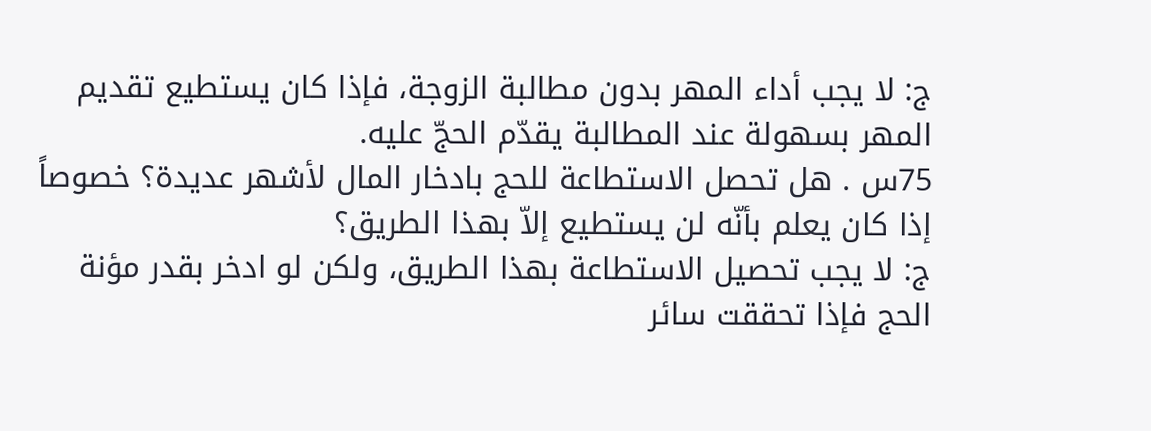ج: لا یجب أداء المهر بدون مطالبة الزوجة، فإذا کان یستطیع تقدیم المهر بسهولة عند المطالبة یقدّم الحجّ علیه.
75س . هل تحصل الاستطاعة للحج بادخار المال لأشهر عدیدة؟ خصوصاً إذا کان یعلم بأنّه لن یستطیع إلاّ بهذا الطریق؟
ج: لا یجب تحصیل الاستطاعة بهذا الطریق، ولکن لو ادخر بقدر مؤنة الحج فإذا تحققت سائر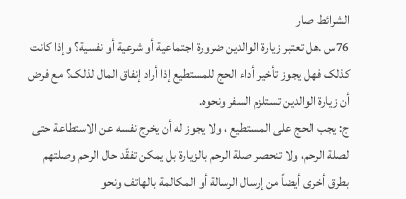الشرائط صار
76س .هل تعتبر زیارة الوالدین ضرورة اجتماعیة أو شرعیة أو نفسیة؟ وإذا کانت کذلک فهل یجوز تأخیر أداء الحج للمستطیع إذا أراد إنفاق المال لذلک؟ مع فرض أن زیارة الوالدین تستلزم السفر ونحوه.
ج: یجب الحج علی المستطیع ، ولا یجوز له أن یخرج نفسه عن الاستطاعة حتی لصلة الرحم، ولا تنحصر صلة الرحم بالزیارة بل یمکن تفقّد حال الرحم وصلتهم بطرق أخری أیضاً من إرسال الرسالة أو المکالمة بالهاتف ونحو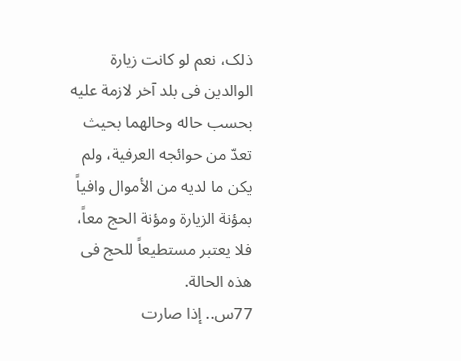ذلک، نعم لو کانت زیارة الوالدین فی بلد آخر لازمة علیه بحسب حاله وحالهما بحیث تعدّ من حوائجه العرفیة، ولم یکن ما لدیه من الأموال وافیاً بمؤنة الزیارة ومؤنة الحج معاً، فلا یعتبر مستطیعاً للحج فی هذه الحالة.
77س.. إذا صارت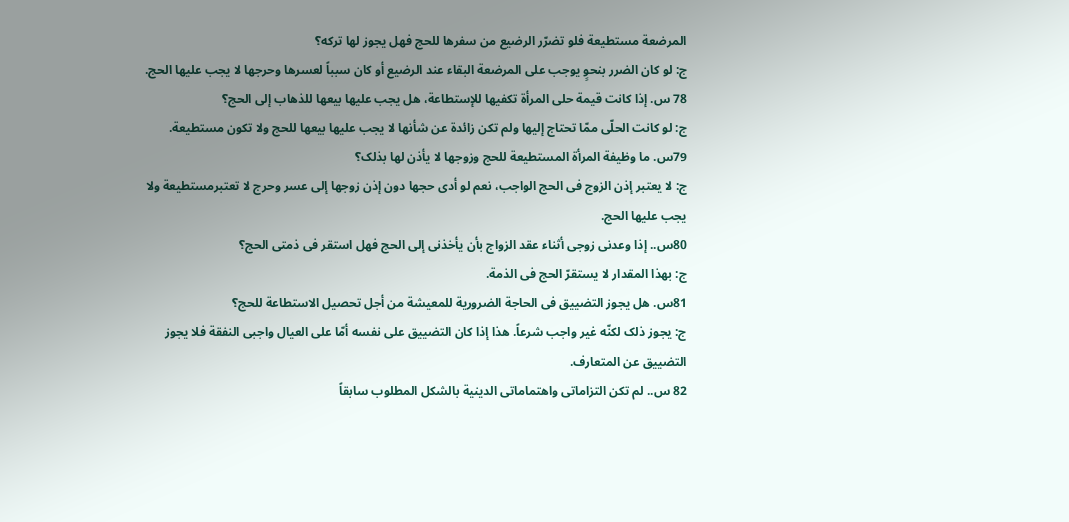المرضعة مستطیعة فلو تضرّر الرضیع من سفرها للحج فهل یجوز لها ترکه؟
ج: لو کان الضرر بنحوٍ یوجب علی المرضعة البقاء عند الرضیع أو کان سبباً لعسرها وحرجها لا یجب علیها الحج.
78 س. إذا کانت قیمة حلی المرأة تکفیها للإستطاعة، هل یجب علیها بیعها للذهاب إلی الحج؟
ج: لو کانت الحلّی ممّا تحتاج إلیها ولم تکن زائدة عن شأنها لا یجب علیها بیعها للحج ولا تکون مستطیعة.
79س. ما وظیفة المرأة المستطیعة للحج وزوجها لا یأذن لها بذلک؟
ج: لا یعتبر إذن الزوج فی الحج الواجب، نعم لو أدی حجها دون إذن زوجها إلی عسر وحرج لا تعتبرمستطیعة ولا یجب علیها الحج.
80س.. إذا وعدنی زوجی أثناء عقد الزواج بأن یأخذنی إلی الحج فهل استقر فی ذمتی الحج؟
ج: بهذا المقدار لا یستقرّ الحج فی الذمة.
81س. هل یجوز التضییق فی الحاجة الضروریة للمعیشة من أجل تحصیل الاستطاعة للحج؟
ج: یجوز ذلک لکنّه غیر واجب شرعاً. هذا إذا کان التضییق علی نفسه أمّا علی العیال واجبی النفقة فلا یجوز التضییق عن المتعارف.
82 س.. لم تکن التزاماتی واهتماماتی الدینیة بالشکل المطلوب سابقاً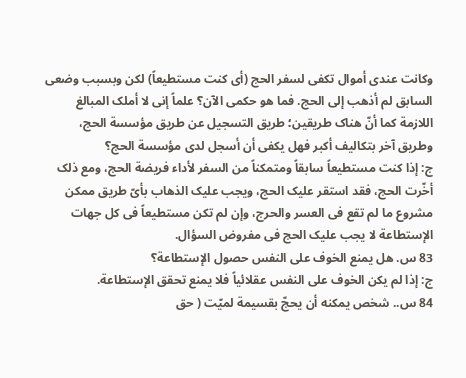وکانت عندی أموال تکفی لسفر الحج (أی کنت مستطیعاً) لکن وبسبب وضعی السابق لم أذهب إلی الحج. فما هو حکمی الآن؟ علماً إنی لا أملک المبالغ اللازمة کما أنّ هناک طریقین؛ طریق التسجیل عن طریق مؤسسة الحج، وطریق آخر بتکالیف أکبر فهل یکفی أن أسجل لدی مؤسسة الحج؟
ج: إذا کنت مستطیعاً سابقاً ومتمکناً من السفر لأداء فریضة الحج، ومع ذلک أخّرت الحج، فقد استقر علیک الحج، ویجب علیک الذهاب بأیّ طریق ممکن مشروع ما لم تقع فی العسر والحرج، وإن لم تکن مستطیعاً فی کل جهات الإستطاعة لا یجب علیک الحج فی مفروض السؤال.
83 س. هل یمنع الخوف علی النفس حصول الإستطاعة؟
ج: إذا لم یکن الخوف علی النفس عقلائیاً فلا یمنع تحقق الإستطاعة.
84 س.. شخص یمکنه أن یحجّ بقسیمة لمیّت ( حق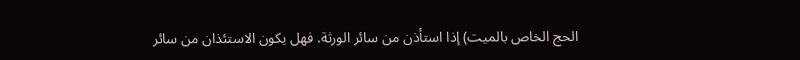الحج الخاص بالمیت) إذا استأذن من سائر الورثة. فهل یکون الاستئذان من سائر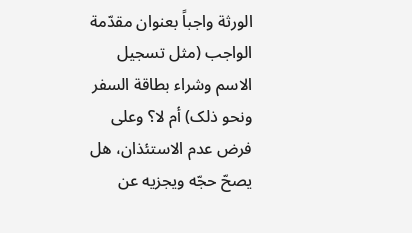الورثة واجباً بعنوان مقدّمة الواجب (مثل تسجیل الاسم وشراء بطاقة السفر ونحو ذلک) أم لا؟ وعلی فرض عدم الاستئذان، هل یصحّ حجّه ویجزیه عن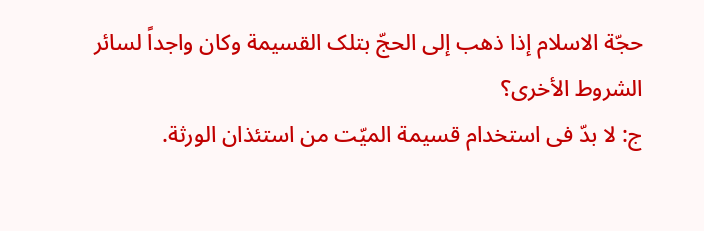حجّة الاسلام إذا ذهب إلی الحجّ بتلک القسیمة وکان واجداً لسائر الشروط الأخری؟
ج: لا بدّ فی استخدام قسیمة المیّت من استئذان الورثة.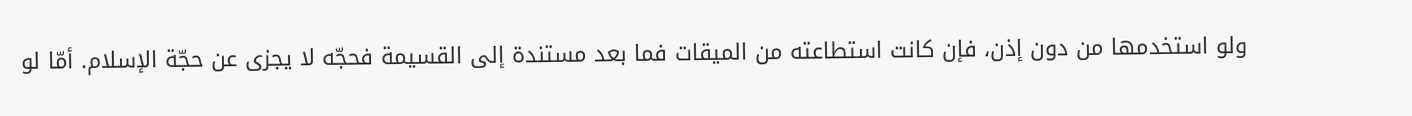ولو استخدمها من دون إذن، فإن کانت استطاعته من المیقات فما بعد مستندة إلی القسیمة فحجّه لا یجزی عن حجّة الإسلام. أمّا لو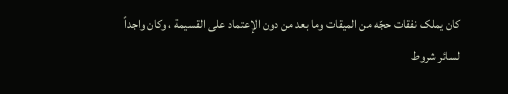کان یملک نفقات حجّه من المیقات وما بعد من دون الإعتماد علی القسیمة ، وکان واجداً لسائر شروط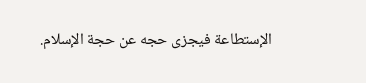الإستطاعة فیجزی حجه عن حجة الإسلام.